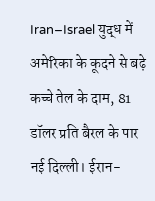Iran–Israel युद्ध में अमेरिका के कूदने से बढ़े कच्चे तेल के दाम, 81 डॉलर प्रति बैरल के पार
नई दिल्ली। ईरान-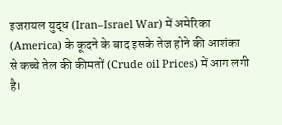इजरायल युद्ध (Iran–Israel War) में अमेरिका (America) के कूदने के बाद इसके तेज होने की आशंका से कच्चे तेल की कीमतों (Crude oil Prices) में आग लगी है।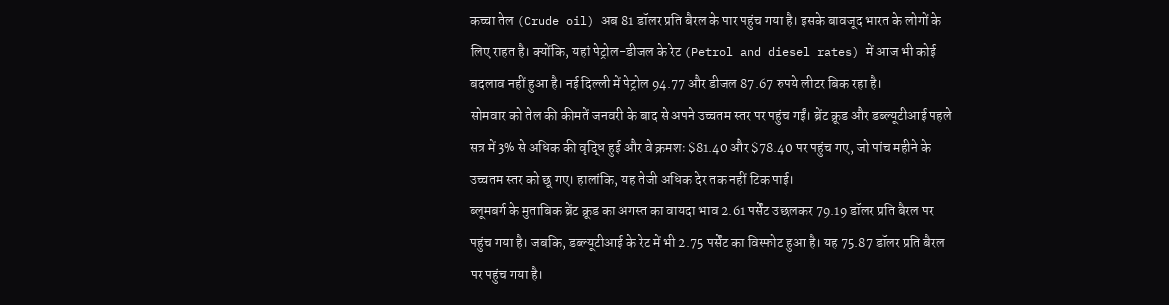कच्चा तेल (Crude oil) अब 81 डॉलर प्रति बैरल के पार पहुंच गया है। इसके बावजूद भारत के लोगों के लिए राहत है। क्योंकि, यहां पेट्रोल-डीजल के रेट (Petrol and diesel rates) में आज भी कोई बदलाव नहीं हुआ है। नई दिल्ली में पेट्रोल 94.77 और डीजल 87.67 रुपये लीटर बिक रहा है।
सोमवार को तेल की कीमतें जनवरी के बाद से अपने उच्चतम स्तर पर पहुंच गईं। ब्रेंट क्रूड और डब्ल्यूटीआई पहले सत्र में 3% से अधिक की वृद्धि हुई और वे क्रमशः $81.40 और $78.40 पर पहुंच गए, जो पांच महीने के उच्चतम स्तर को छू गए। हालांकि, यह तेजी अधिक देर तक नहीं टिक पाई।
ब्लूमबर्ग के मुताबिक ब्रेंट क्रूड का अगस्त का वायदा भाव 2.61 पर्सेंट उछलकर 79.19 डॉलर प्रति बैरल पर पहुंच गया है। जबकि, डब्ल्यूटीआई के रेट में भी 2.75 पर्सेंट का विस्फोट हुआ है। यह 75.87 डॉलर प्रति बैरल पर पहुंच गया है।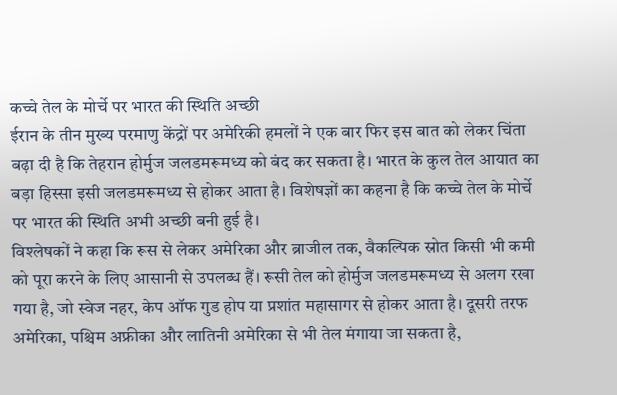कच्चे तेल के मोर्चे पर भारत की स्थिति अच्छी
ईरान के तीन मुख्य परमाणु केंद्रों पर अमेरिकी हमलों ने एक बार फिर इस बात को लेकर चिंता बढ़ा दी है कि तेहरान होर्मुज जलडमरूमध्य को बंद कर सकता है। भारत के कुल तेल आयात का बड़ा हिस्सा इसी जलडमरूमध्य से होकर आता है। विशेषज्ञों का कहना है कि कच्चे तेल के मोर्चे पर भारत की स्थिति अभी अच्छी बनी हुई है।
विश्लेषकों ने कहा कि रूस से लेकर अमेरिका और ब्राजील तक, वैकल्पिक स्रोत किसी भी कमी को पूरा करने के लिए आसानी से उपलब्ध हैं। रूसी तेल को होर्मुज जलडमरूमध्य से अलग रखा गया है, जो स्वेज नहर, केप ऑफ गुड होप या प्रशांत महासागर से होकर आता है। दूसरी तरफ अमेरिका, पश्चिम अफ्रीका और लातिनी अमेरिका से भी तेल मंगाया जा सकता है,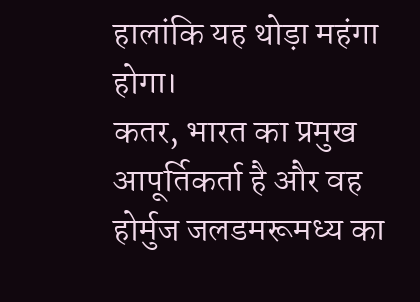हालांकि यह थोड़ा महंगा होगा।
कतर, भारत का प्रमुख आपूर्तिकर्ता है और वह होर्मुज जलडमरूमध्य का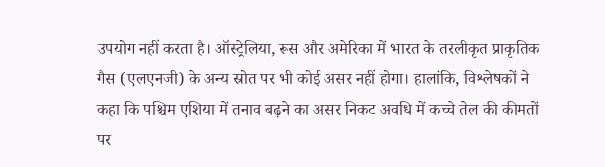उपयोग नहीं करता है। ऑस्ट्रेलिया, रूस और अमेरिका में भारत के तरलीकृत प्राकृतिक गैस (एलएनजी) के अन्य स्रोत पर भी कोई असर नहीं होगा। हालांकि, विश्लेषकों ने कहा कि पश्चिम एशिया में तनाव बढ़ने का असर निकट अवधि में कच्चे तेल की कीमतों पर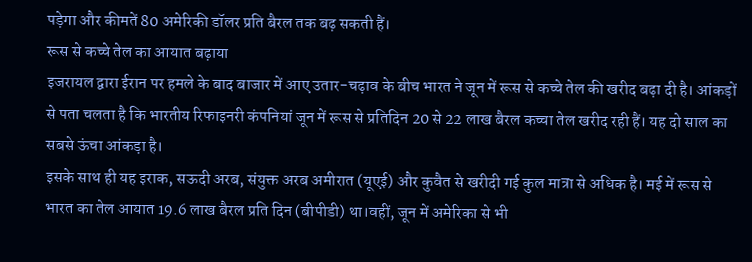पड़ेगा और कीमतें 80 अमेरिकी डॉलर प्रति बैरल तक बढ़ सकती हैं।
रूस से कच्चे तेल का आयात बढ़ाया
इजरायल द्वारा ईरान पर हमले के बाद बाजार में आए उतार-चढ़ाव के बीच भारत ने जून में रूस से कच्चे तेल की खरीद बढ़ा दी है। आंकड़ों से पता चलता है कि भारतीय रिफाइनरी कंपनियां जून में रूस से प्रतिदिन 20 से 22 लाख बैरल कच्चा तेल खरीद रही हैं। यह दो साल का सबसे ऊंचा आंकड़ा है।
इसके साथ ही यह इराक, सऊदी अरब, संयुक्त अरब अमीरात (यूएई) और कुवैत से खरीदी गई कुल मात्रा से अधिक है। मई में रूस से भारत का तेल आयात 19.6 लाख बैरल प्रति दिन (बीपीडी) था।वहीं, जून में अमेरिका से भी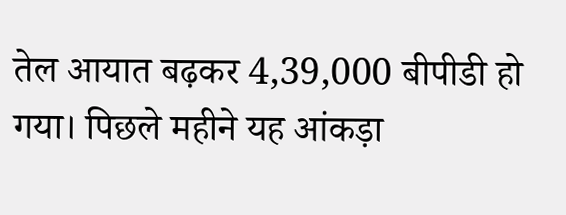तेल आयात बढ़कर 4,39,000 बीपीडी हो गया। पिछले महीने यह आंकड़ा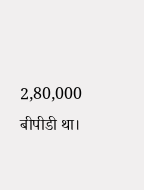2,80,000 बीपीडी था।